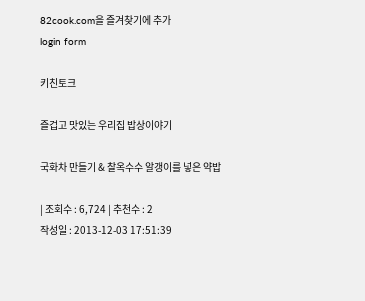82cook.com을 즐겨찾기에 추가
login form

키친토크

즐겁고 맛있는 우리집 밥상이야기

국화차 만들기 & 찰옥수수 알갱이를 넣은 약밥

| 조회수 : 6,724 | 추천수 : 2
작성일 : 2013-12-03 17:51:39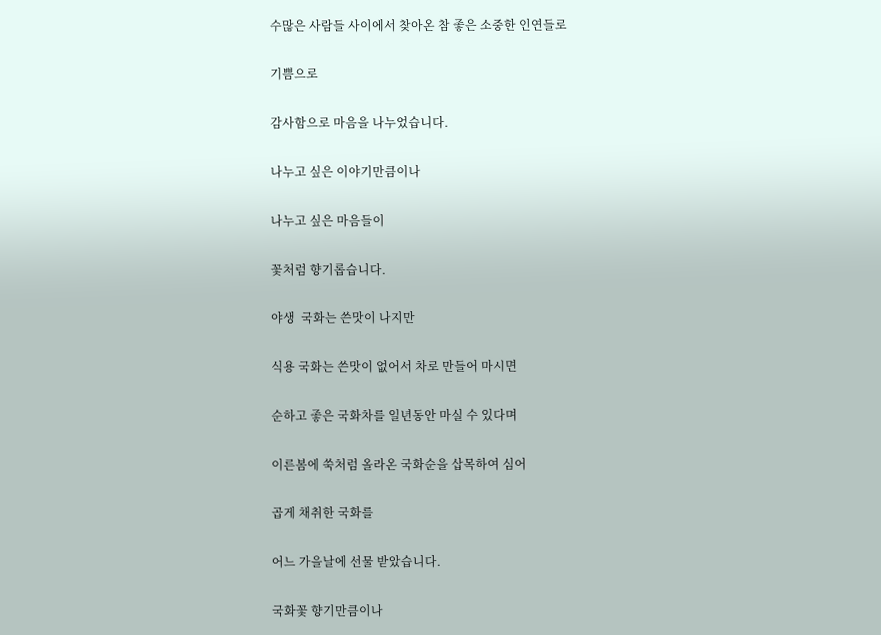수많은 사람들 사이에서 찾아온 참 좋은 소중한 인연들로

기쁨으로

감사함으로 마음을 나누었습니다.

나누고 싶은 이야기만큼이나

나누고 싶은 마음들이

꽃처럼 향기롭습니다.

야생  국화는 쓴맛이 나지만

식용 국화는 쓴맛이 없어서 차로 만들어 마시면

순하고 좋은 국화차를 일년동안 마실 수 있다며

이른봄에 쑥처럼 올라온 국화순을 삽목하여 심어

곱게 채취한 국화를

어느 가을날에 선물 받았습니다.

국화꽃 향기만큼이나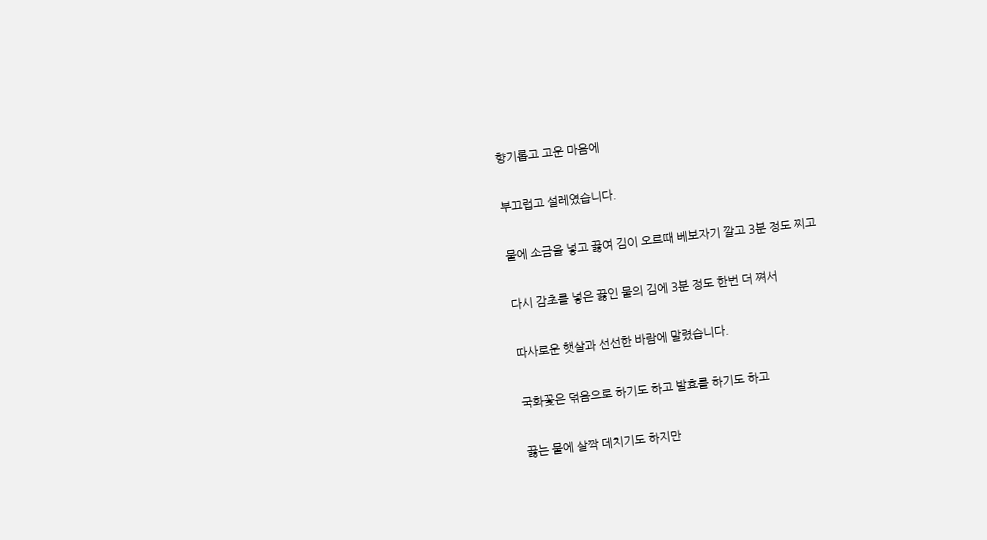향기롭고 고운 마음에

부끄럽고 설레였습니다.

물에 소금을 넣고 끓여 김이 오르때 베보자기 깔고 3분 정도 찌고

다시 감초를 넣은 끓인 물의 김에 3분 정도 한번 더 쪄서

따사로운 햇살과 선선한 바람에 말렸습니다.

국화꽃은 덖음으로 하기도 하고 발효를 하기도 하고

끓는 물에 살짝 데치기도 하지만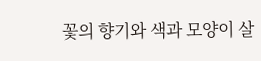꽃의 향기와 색과 모양이 살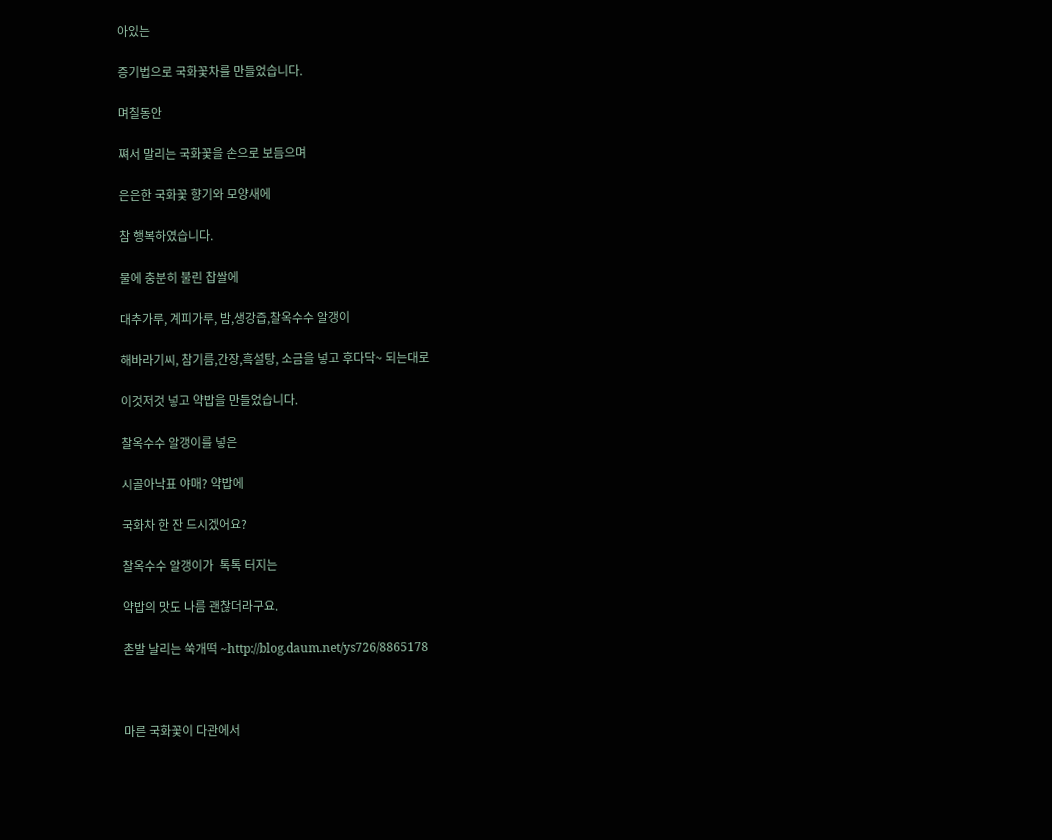아있는

증기법으로 국화꽃차를 만들었습니다.

며칠동안

쪄서 말리는 국화꽃을 손으로 보듬으며

은은한 국화꽃 향기와 모양새에

참 행복하였습니다.

물에 충분히 불린 찹쌀에

대추가루, 계피가루, 밤,생강즙,찰옥수수 알갱이

해바라기씨, 참기름,간장,흑설탕, 소금을 넣고 후다닥~ 되는대로

이것저것 넣고 약밥을 만들었습니다.

찰옥수수 알갱이를 넣은

시골아낙표 야매? 약밥에

국화차 한 잔 드시겠어요?

찰옥수수 알갱이가  톡톡 터지는

약밥의 맛도 나름 괜찮더라구요.

촌발 날리는 쑥개떡 ~http://blog.daum.net/ys726/8865178



마른 국화꽃이 다관에서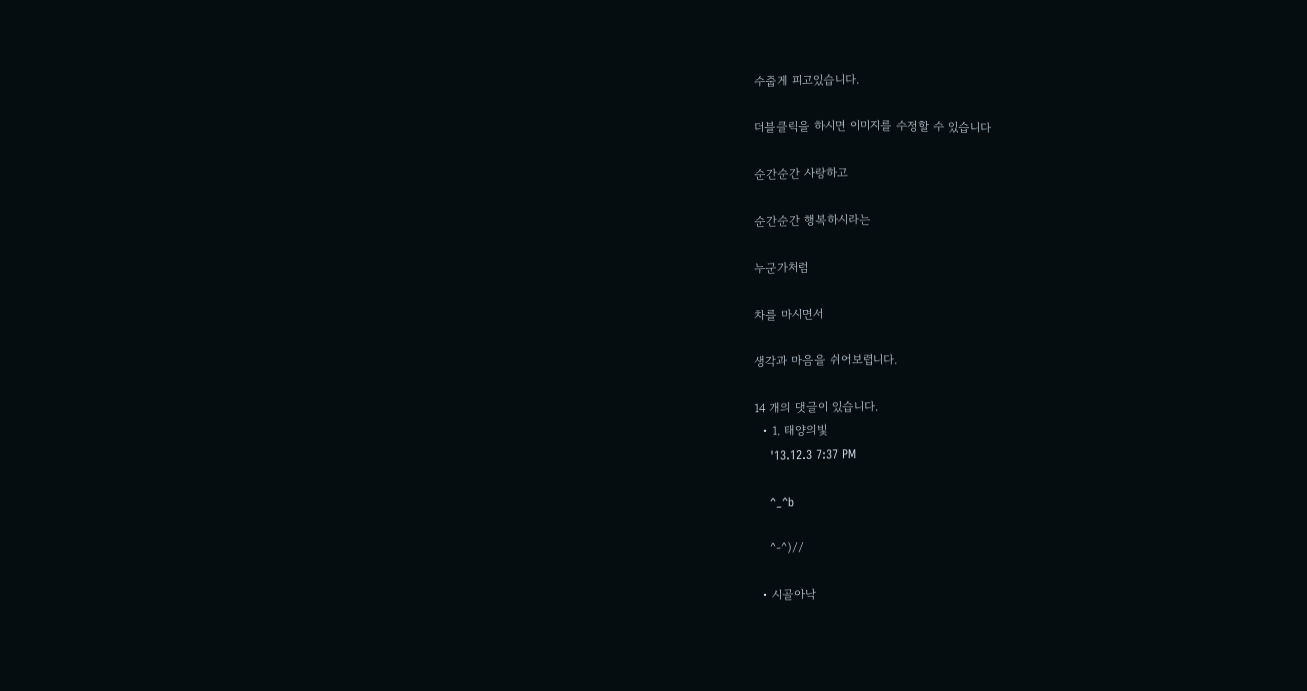수줍게 피고있습니다.

더블클릭을 하시면 이미지를 수정할 수 있습니다

순간순간 사랑하고

순간순간 행복하시라는

누군가처럼

차를 마시면서

생각과 마음을 쉬어보렵니다.

14 개의 댓글이 있습니다.
  • 1. 태양의빛
    '13.12.3 7:37 PM

    ^_^b

    ^-^)//

  • 시골아낙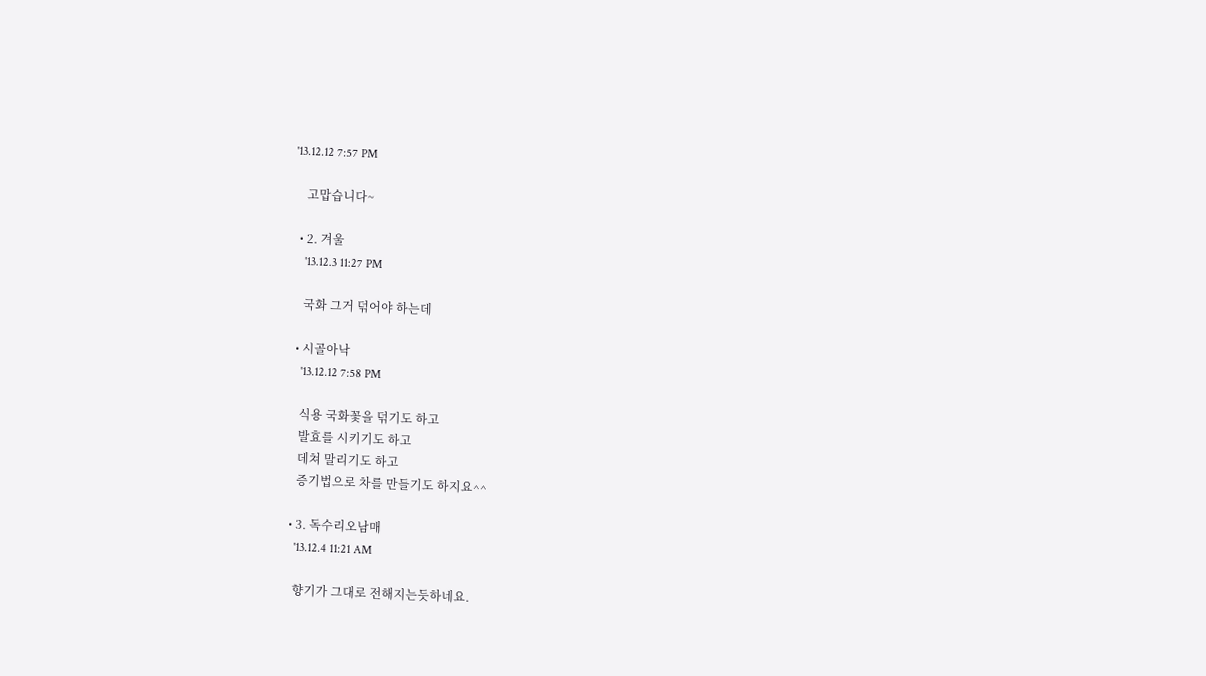'13.12.12 7:57 PM

    고맙습니다~

  • 2. 겨울
    '13.12.3 11:27 PM

    국화 그거 덖어야 하는데

  • 시골아낙
    '13.12.12 7:58 PM

    식용 국화꽃을 덖기도 하고
    발효를 시키기도 하고
    데쳐 말리기도 하고
    증기법으로 차를 만들기도 하지요^^

  • 3. 독수리오남매
    '13.12.4 11:21 AM

    향기가 그대로 전해지는듯하네요.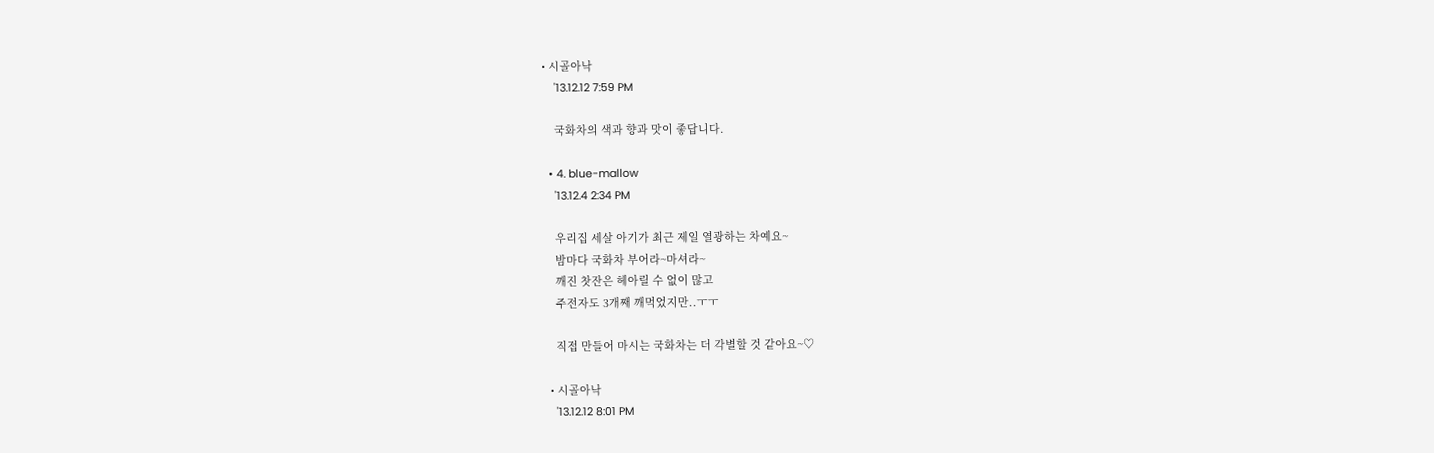• 시골아낙
    '13.12.12 7:59 PM

    국화차의 색과 향과 맛이 좋답니다.

  • 4. blue-mallow
    '13.12.4 2:34 PM

    우리집 세살 아기가 최근 제일 열광하는 차예요~
    밤마다 국화차 부어라~마셔라~
    깨진 찻잔은 헤아릴 수 없이 많고
    주전자도 3개째 깨먹었지만..ㅜㅜ

    직접 만들어 마시는 국화차는 더 각별할 것 같아요~♡

  • 시골아낙
    '13.12.12 8:01 PM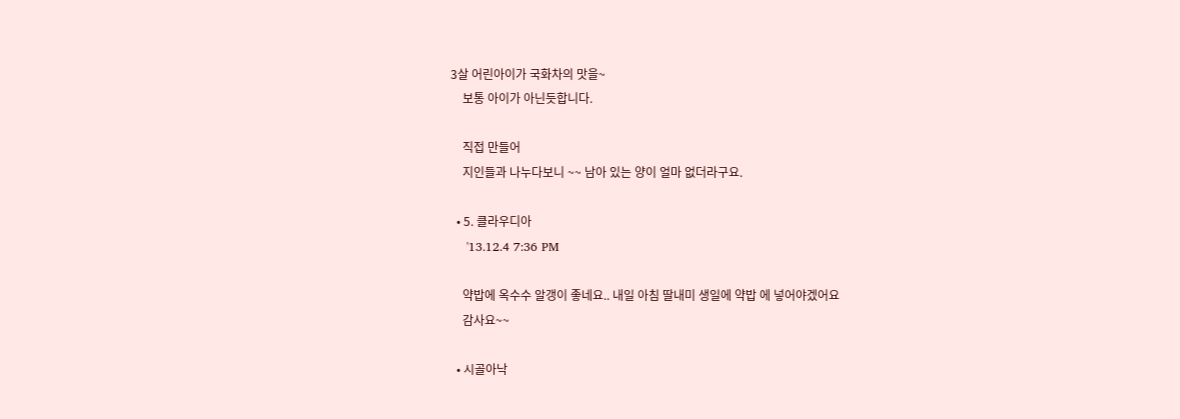3살 어린아이가 국화차의 맛을~
    보통 아이가 아닌듯합니다.

    직접 만들어
    지인들과 나누다보니 ~~ 남아 있는 양이 얼마 없더라구요.

  • 5. 클라우디아
    '13.12.4 7:36 PM

    약밥에 옥수수 알갱이 좋네요.. 내일 아침 딸내미 생일에 약밥 에 넣어야겠어요
    감사요~~

  • 시골아낙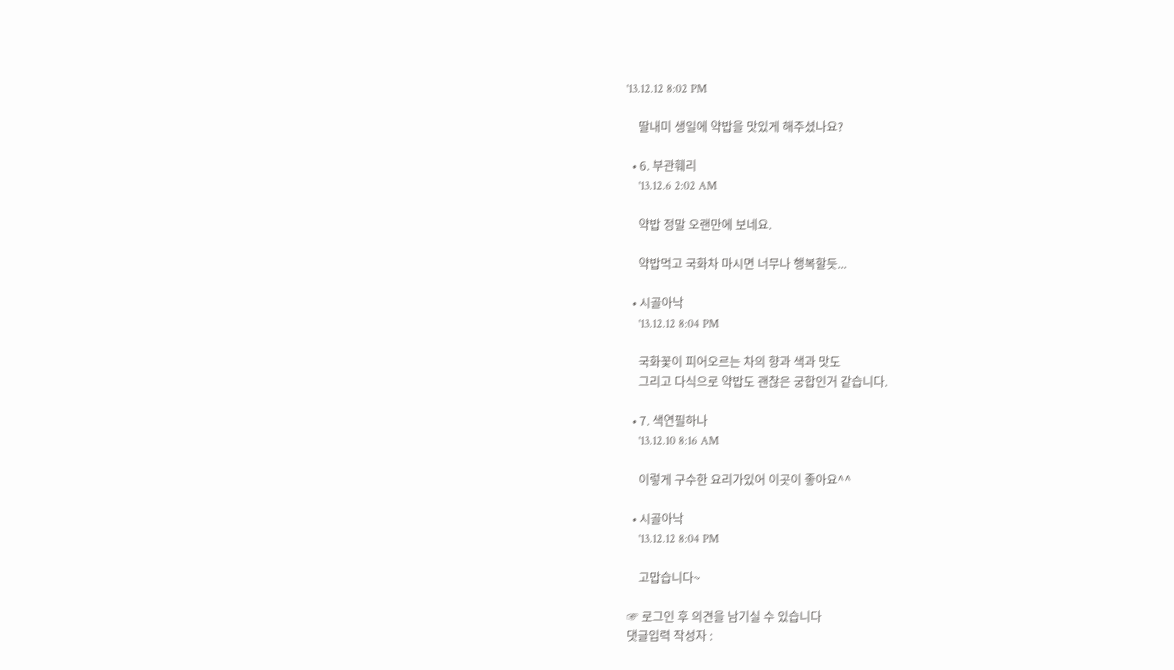'13.12.12 8:02 PM

    딸내미 생일에 약밥을 맛있게 해주셨나요?

  • 6. 부관훼리
    '13.12.6 2:02 AM

    약밥 정말 오랜만에 보네요.

    약밥먹고 국화차 마시면 너무나 행복할듯...

  • 시골아낙
    '13.12.12 8:04 PM

    국화꽃이 피어오르는 차의 향과 색과 맛도
    그리고 다식으로 약밥도 괜찮은 궁합인거 같습니다.

  • 7. 색연필하나
    '13.12.10 8:16 AM

    이렇게 구수한 요리가있어 이곳이 좋아요^^

  • 시골아낙
    '13.12.12 8:04 PM

    고맙습니다~

☞ 로그인 후 의견을 남기실 수 있습니다
댓글입력 작성자 :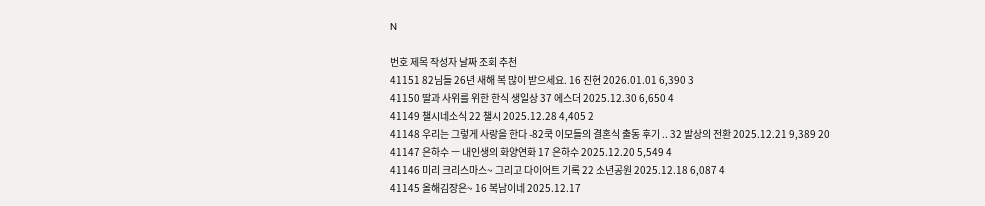N

번호 제목 작성자 날짜 조회 추천
41151 82님들 26년 새해 복 많이 받으세요. 16 진현 2026.01.01 6,390 3
41150 딸과 사위를 위한 한식 생일상 37 에스더 2025.12.30 6,650 4
41149 챌시네소식 22 챌시 2025.12.28 4,405 2
41148 우리는 그렇게 사랑을 한다 -82쿡 이모들의 결혼식 출동 후기 .. 32 발상의 전환 2025.12.21 9,389 20
41147 은하수 ㅡ 내인생의 화양연화 17 은하수 2025.12.20 5,549 4
41146 미리 크리스마스~ 그리고 다이어트 기록 22 소년공원 2025.12.18 6,087 4
41145 올해김장은~ 16 복남이네 2025.12.17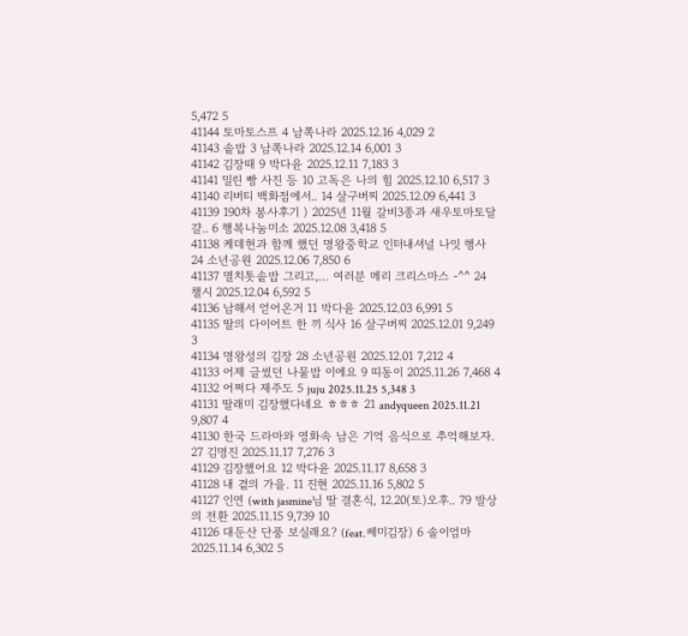5,472 5
41144 토마토스프 4 남쪽나라 2025.12.16 4,029 2
41143 솥밥 3 남쪽나라 2025.12.14 6,001 3
41142 김장때 9 박다윤 2025.12.11 7,183 3
41141 밀린 빵 사진 등 10 고독은 나의 힘 2025.12.10 6,517 3
41140 리버티 백화점에서.. 14 살구버찌 2025.12.09 6,441 3
41139 190차 봉사후기 ) 2025년 11월 갈비3종과 새우토마토달걀.. 6 행복나눔미소 2025.12.08 3,418 5
41138 케데헌과 함께 했던 명왕중학교 인터내셔널 나잇 행사 24 소년공원 2025.12.06 7,850 6
41137 멸치톳솥밥 그리고,… 여러분 메리 크리스마스 -^^ 24 챌시 2025.12.04 6,592 5
41136 남해서 얻어온거 11 박다윤 2025.12.03 6,991 5
41135 딸의 다이어트 한 끼 식사 16 살구버찌 2025.12.01 9,249 3
41134 명왕성의 김장 28 소년공원 2025.12.01 7,212 4
41133 어제 글썼던 나물밥 이에요 9 띠동이 2025.11.26 7,468 4
41132 어쩌다 제주도 5 juju 2025.11.25 5,348 3
41131 딸래미 김장했다네요 ㅎㅎㅎ 21 andyqueen 2025.11.21 9,807 4
41130 한국 드라마와 영화속 남은 기억 음식으로 추억해보자. 27 김명진 2025.11.17 7,276 3
41129 김장했어요 12 박다윤 2025.11.17 8,658 3
41128 내 곁의 가을. 11 진현 2025.11.16 5,802 5
41127 인연 (with jasmine님 딸 결혼식, 12.20(토)오후.. 79 발상의 전환 2025.11.15 9,739 10
41126 대둔산 단풍 보실래요? (feat.쎄미김장) 6 솔이엄마 2025.11.14 6,302 5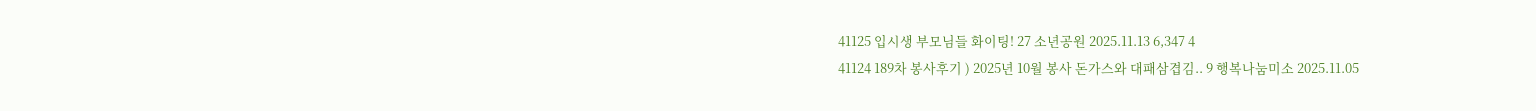41125 입시생 부모님들 화이팅! 27 소년공원 2025.11.13 6,347 4
41124 189차 봉사후기 ) 2025년 10월 봉사 돈가스와 대패삼겹김.. 9 행복나눔미소 2025.11.05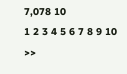7,078 10
1 2 3 4 5 6 7 8 9 10 >>